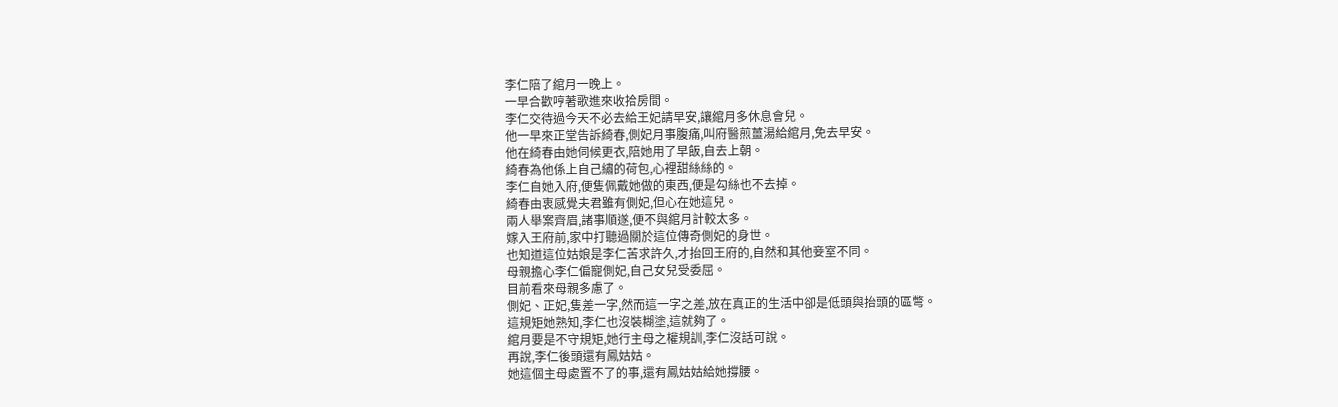李仁陪了綰月一晚上。
一早合歡哼著歌進來收拾房間。
李仁交待過今天不必去給王妃請早安,讓綰月多休息會兒。
他一早來正堂告訴綺春,側妃月事腹痛,叫府醫煎薑湯給綰月,免去早安。
他在綺春由她伺候更衣,陪她用了早飯,自去上朝。
綺春為他係上自己繡的荷包,心裡甜絲絲的。
李仁自她入府,便隻佩戴她做的東西,便是勾絲也不去掉。
綺春由衷感覺夫君雖有側妃,但心在她這兒。
兩人舉案齊眉,諸事順遂,便不與綰月計較太多。
嫁入王府前,家中打聽過關於這位傳奇側妃的身世。
也知道這位姑娘是李仁苦求許久,才抬回王府的,自然和其他妾室不同。
母親擔心李仁偏寵側妃,自己女兒受委屈。
目前看來母親多慮了。
側妃、正妃,隻差一字,然而這一字之差,放在真正的生活中卻是低頭與抬頭的區彆。
這規矩她熟知,李仁也沒裝糊塗,這就夠了。
綰月要是不守規矩,她行主母之權規訓,李仁沒話可說。
再說,李仁後頭還有鳳姑姑。
她這個主母處置不了的事,還有鳳姑姑給她撐腰。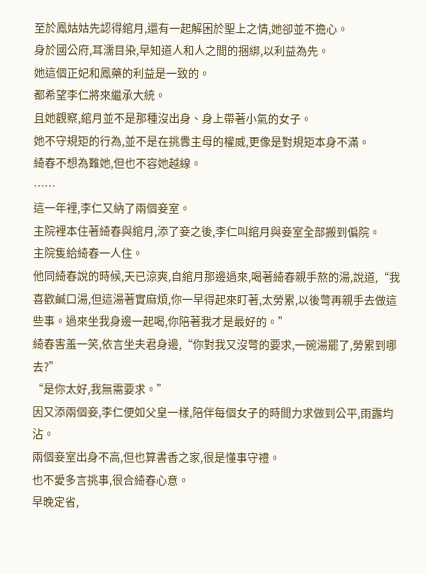至於鳳姑姑先認得綰月,還有一起解困於聖上之情,她卻並不擔心。
身於國公府,耳濡目染,早知道人和人之間的捆綁,以利益為先。
她這個正妃和鳳藥的利益是一致的。
都希望李仁將來繼承大統。
且她觀察,綰月並不是那種沒出身、身上帶著小氣的女子。
她不守規矩的行為,並不是在挑釁主母的權威,更像是對規矩本身不滿。
綺春不想為難她,但也不容她越線。
……
這一年裡,李仁又納了兩個妾室。
主院裡本住著綺春與綰月,添了妾之後,李仁叫綰月與妾室全部搬到偏院。
主院隻給綺春一人住。
他同綺春說的時候,天已涼爽,自綰月那邊過來,喝著綺春親手熬的湯,說道,“我喜歡鹹口湯,但這湯著實麻煩,你一早得起來盯著,太勞累,以後彆再親手去做這些事。過來坐我身邊一起喝,你陪著我才是最好的。”
綺春害羞一笑,依言坐夫君身邊,“你對我又沒彆的要求,一碗湯罷了,勞累到哪去?”
“是你太好,我無需要求。”
因又添兩個妾,李仁便如父皇一樣,陪伴每個女子的時間力求做到公平,雨露均沾。
兩個妾室出身不高,但也算書香之家,很是懂事守禮。
也不愛多言挑事,很合綺春心意。
早晚定省,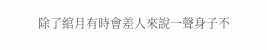除了綰月有時會差人來說一聲身子不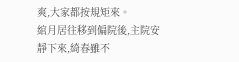爽,大家都按規矩來。
綰月居往移到偏院後,主院安靜下來,綺春雖不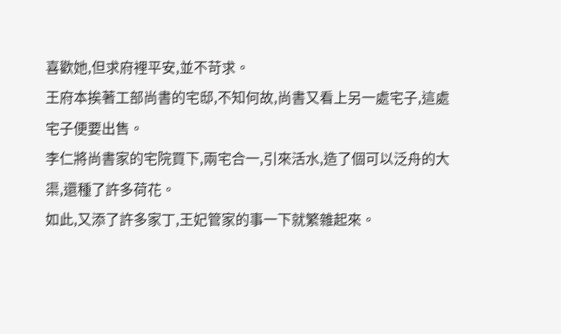喜歡她,但求府裡平安,並不苛求。
王府本挨著工部尚書的宅邸,不知何故,尚書又看上另一處宅子,這處宅子便要出售。
李仁將尚書家的宅院買下,兩宅合一,引來活水,造了個可以泛舟的大渠,還種了許多荷花。
如此,又添了許多家丁,王妃管家的事一下就繁雜起來。